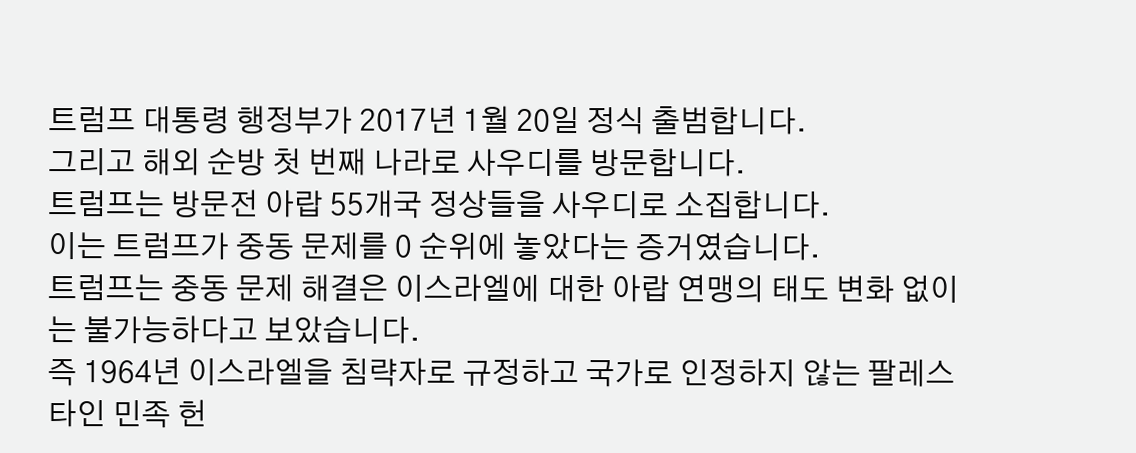트럼프 대통령 행정부가 2017년 1월 20일 정식 출범합니다.
그리고 해외 순방 첫 번째 나라로 사우디를 방문합니다.
트럼프는 방문전 아랍 55개국 정상들을 사우디로 소집합니다.
이는 트럼프가 중동 문제를 0 순위에 놓았다는 증거였습니다.
트럼프는 중동 문제 해결은 이스라엘에 대한 아랍 연맹의 태도 변화 없이는 불가능하다고 보았습니다.
즉 1964년 이스라엘을 침략자로 규정하고 국가로 인정하지 않는 팔레스타인 민족 헌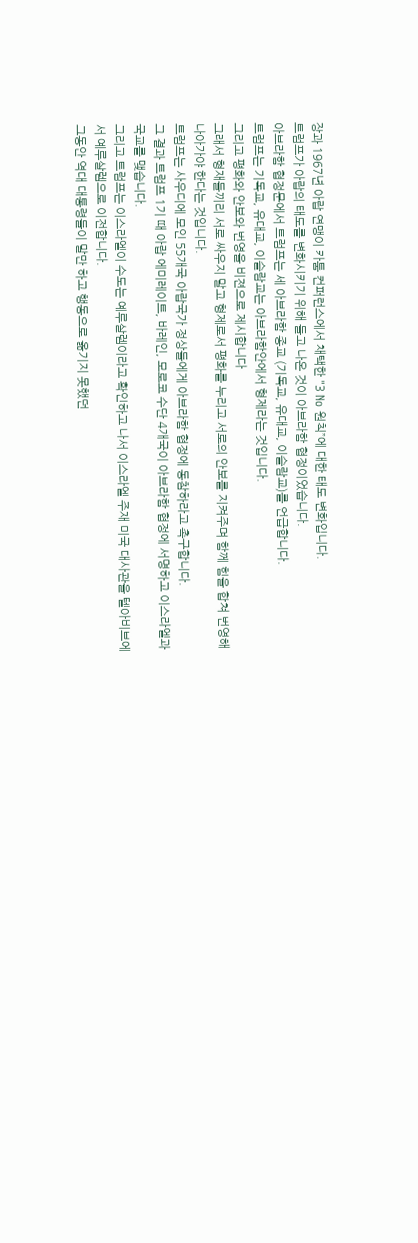장과 1967년 아랍 연맹이 카툼 컨퍼런스에서 채택한 "3 No 원칙”에 대한 태도 변화입니다.
트럼프가 아랍의 태도를 변화시키기 위해 들고 나온 것이 아브라함 협정이었습니다.
아브라함 협정문에서 트럼프는 세 아브라함 종교 (기독교, 유대교, 이슬람교)를 언급합니다.
트럼프는 기독교, 유대교, 이슬람교는 아브라함안에서 형제라는 것입니다.
그리고 평화와 안보와 번영을 비젼으로 제시합니다
그래서 형재들끼리 서로 싸우지 말고 형제로서 평화를 누리고 서로의 안보를 지켜주며 함께 힘을 합쳐 번영해 나아가야 한다는 것입니다.
트럼프는 사우디에 모인 55개국 아랍국가 정상들에게 아브라함 협정에 동참하라고 촉구합니다.
그 결과 트럼프 1기 때 아랍 에미레이트, 바레인, 모로코 수단 4개국이 아브라함 협정에 서명하고 이스라엘과 국교를 맺습니다.
그리고 트럼프는 이스라엘이 수도는 예루살렘이라고 확인하고 나서 이스라엘 주재 미국 대사관을 텔아비브에서 예루살렘으로 이전합니다.
그동안 역대 대통령들이 말만 하고 행동으로 옮기지 못했던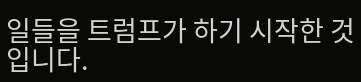일들을 트럼프가 하기 시작한 것입니다.